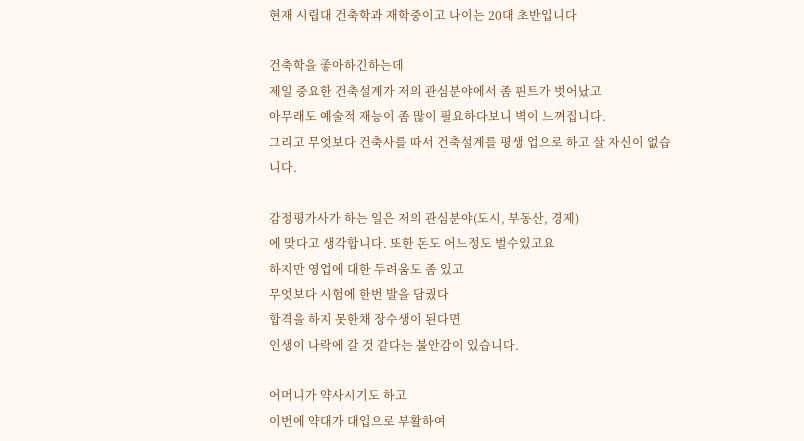현재 시립대 건축학과 재학중이고 나이는 20대 초반입니다

건축학을 좋아하긴하는데
제일 중요한 건축설계가 저의 관심분야에서 좀 핀트가 벗어났고
아무래도 예술적 재능이 좀 많이 필요하다보니 벽이 느껴집니다.
그리고 무엇보다 건축사를 따서 건축설계를 평생 업으로 하고 살 자신이 없습니다.

감정평가사가 하는 일은 저의 관심분야(도시, 부동산, 경제)
에 맞다고 생각합니다. 또한 돈도 어느정도 벌수있고요
하지만 영업에 대한 두려움도 좀 있고
무엇보다 시험에 한번 발을 담궜다
합격을 하지 못한채 장수생이 된다면
인생이 나락에 갈 것 같다는 불안감이 있습니다.

어머니가 약사시기도 하고
이번에 약대가 대입으로 부활하여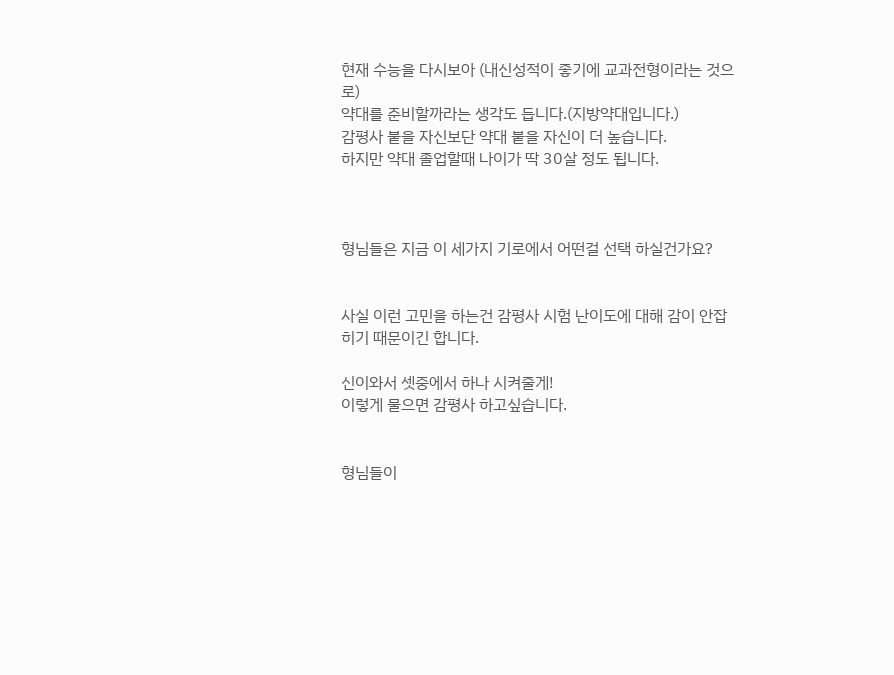현재 수능을 다시보아 (내신성적이 좋기에 교과전형이라는 것으로)
약대를 준비할까라는 생각도 듭니다.(지방약대입니다.)
감평사 붙을 자신보단 약대 붙을 자신이 더 높습니다.
하지만 약대 졸업할때 나이가 딱 30살 정도 됩니다.



형님들은 지금 이 세가지 기로에서 어떤걸 선택 하실건가요?


사실 이런 고민을 하는건 감평사 시험 난이도에 대해 감이 안잡히기 때문이긴 합니다.

신이와서 셋중에서 하나 시켜줄게!
이렇게 물으면 감평사 하고싶습니다.


형님들이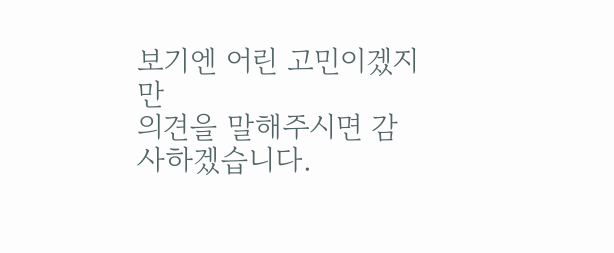보기엔 어린 고민이겠지만
의견을 말해주시면 감사하겠습니다.